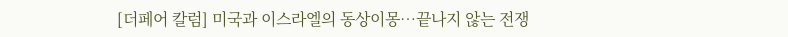[더페어 칼럼] 미국과 이스라엘의 동상이몽…끝나지 않는 전쟁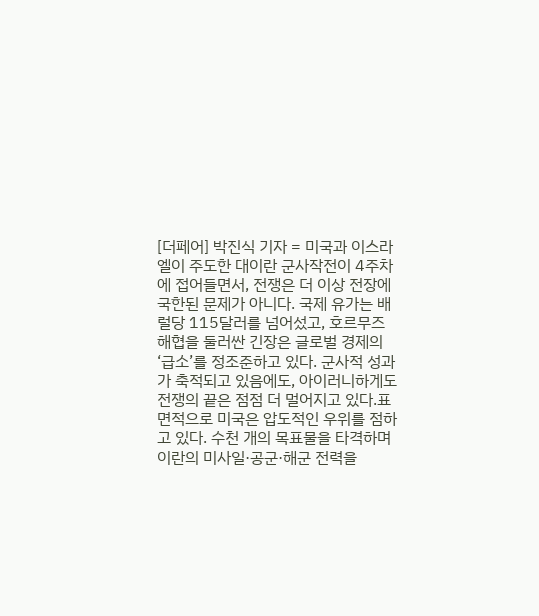[더페어] 박진식 기자 = 미국과 이스라엘이 주도한 대이란 군사작전이 4주차에 접어들면서, 전쟁은 더 이상 전장에 국한된 문제가 아니다. 국제 유가는 배럴당 115달러를 넘어섰고, 호르무즈 해협을 둘러싼 긴장은 글로벌 경제의 ‘급소’를 정조준하고 있다. 군사적 성과가 축적되고 있음에도, 아이러니하게도 전쟁의 끝은 점점 더 멀어지고 있다.표면적으로 미국은 압도적인 우위를 점하고 있다. 수천 개의 목표물을 타격하며 이란의 미사일·공군·해군 전력을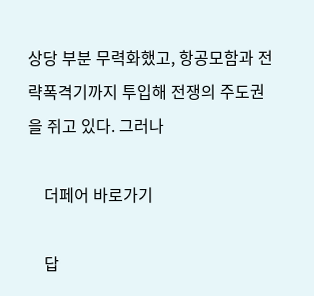상당 부분 무력화했고, 항공모함과 전략폭격기까지 투입해 전쟁의 주도권을 쥐고 있다. 그러나

    더페어 바로가기

    답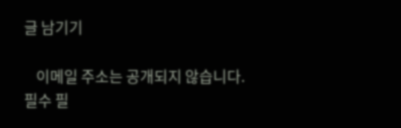글 남기기

    이메일 주소는 공개되지 않습니다. 필수 필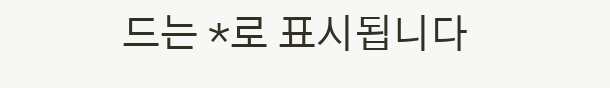드는 *로 표시됩니다